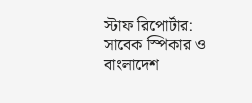স্টাফ রিপোর্টার: সাবেক স্পিকার ও বাংলাদেশ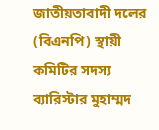জাতীয়তাবাদী দলের (বিএনপি) স্থায়ী কমিটির সদস্য ব্যারিস্টার মুহাম্মদ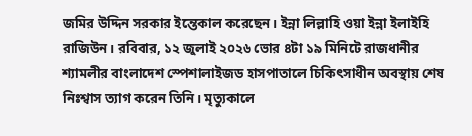জমির উদ্দিন সরকার ইন্তেকাল করেছেন। ইন্না লিল্লাহি ওয়া ইন্না ইলাইহি রাজিউন। রবিবার, ১২ জুলাই ২০২৬ ভোর ৪টা ১৯ মিনিটে রাজধানীর শ্যামলীর বাংলাদেশ স্পেশালাইজড হাসপাতালে চিকিৎসাধীন অবস্থায় শেষ নিঃশ্বাস ত্যাগ করেন তিনি। মৃত্যুকালে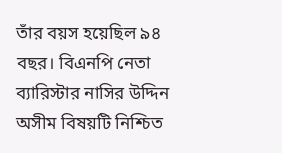তাঁর বয়স হয়েছিল ৯৪ বছর। বিএনপি নেতা ব্যারিস্টার নাসির উদ্দিন অসীম বিষয়টি নিশ্চিত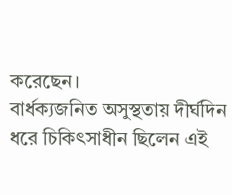করেছেন।
বার্ধক্যজনিত অসুস্থতায় দীর্ঘদিন ধরে চিকিৎসাধীন ছিলেন এই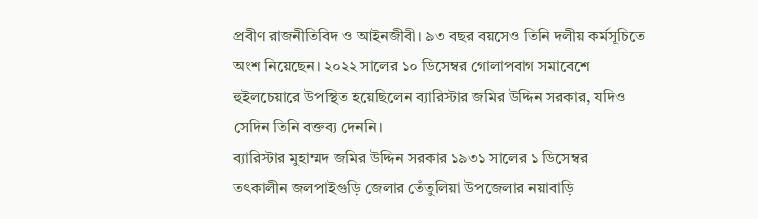প্রবীণ রাজনীতিবিদ ও আইনজীবী। ৯৩ বছর বয়সেও তিনি দলীয় কর্মসূচিতে অংশ নিয়েছেন। ২০২২ সালের ১০ ডিসেম্বর গোলাপবাগ সমাবেশে হুইলচেয়ারে উপস্থিত হয়েছিলেন ব্যারিস্টার জমির উদ্দিন সরকার, যদিও সেদিন তিনি বক্তব্য দেননি।
ব্যারিস্টার মুহাম্মদ জমির উদ্দিন সরকার ১৯৩১ সালের ১ ডিসেম্বর তৎকালীন জলপাইগুড়ি জেলার তেঁতুলিয়া উপজেলার নয়াবাড়ি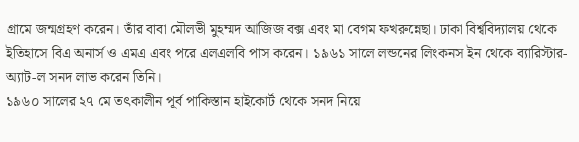গ্রামে জন্মগ্রহণ করেন। তাঁর বাবা মৌলভী মুহম্মদ আজিজ বক্স এবং মা বেগম ফখরুন্নেছা। ঢাকা বিশ্ববিদ্যালয় থেকে ইতিহাসে বিএ অনার্স ও এমএ এবং পরে এলএলবি পাস করেন। ১৯৬১ সালে লন্ডনের লিংকনস ইন থেকে ব্যারিস্টার-অ্যাট-ল সনদ লাভ করেন তিনি।
১৯৬০ সালের ২৭ মে তৎকালীন পূর্ব পাকিস্তান হাইকোর্ট থেকে সনদ নিয়ে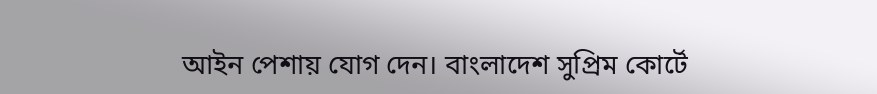আইন পেশায় যোগ দেন। বাংলাদেশ সুপ্রিম কোর্টে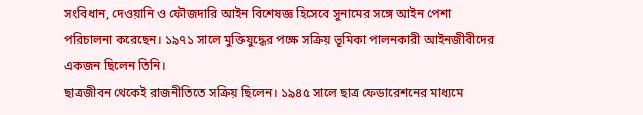সংবিধান, দেওয়ানি ও ফৌজদারি আইন বিশেষজ্ঞ হিসেবে সুনামের সঙ্গে আইন পেশা পরিচালনা করেছেন। ১৯৭১ সালে মুক্তিযুদ্ধের পক্ষে সক্রিয় ভূমিকা পালনকারী আইনজীবীদের একজন ছিলেন তিনি।
ছাত্রজীবন থেকেই রাজনীতিতে সক্রিয় ছিলেন। ১৯৪৫ সালে ছাত্র ফেডারেশনের মাধ্যমে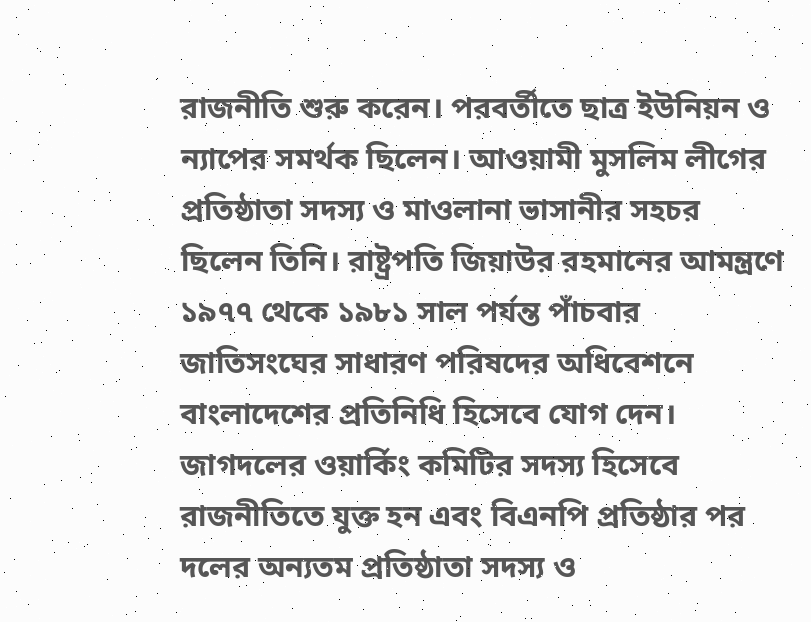রাজনীতি শুরু করেন। পরবর্তীতে ছাত্র ইউনিয়ন ও ন্যাপের সমর্থক ছিলেন। আওয়ামী মুসলিম লীগের প্রতিষ্ঠাতা সদস্য ও মাওলানা ভাসানীর সহচর ছিলেন তিনি। রাষ্ট্রপতি জিয়াউর রহমানের আমন্ত্রণে ১৯৭৭ থেকে ১৯৮১ সাল পর্যন্ত পাঁচবার জাতিসংঘের সাধারণ পরিষদের অধিবেশনে বাংলাদেশের প্রতিনিধি হিসেবে যোগ দেন।
জাগদলের ওয়ার্কিং কমিটির সদস্য হিসেবে রাজনীতিতে যুক্ত হন এবং বিএনপি প্রতিষ্ঠার পর দলের অন্যতম প্রতিষ্ঠাতা সদস্য ও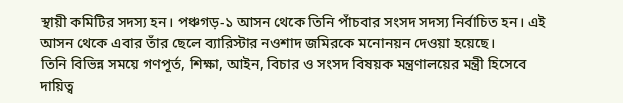স্থায়ী কমিটির সদস্য হন। পঞ্চগড়-১ আসন থেকে তিনি পাঁচবার সংসদ সদস্য নির্বাচিত হন। এই আসন থেকে এবার তাঁর ছেলে ব্যারিস্টার নওশাদ জমিরকে মনোনয়ন দেওয়া হয়েছে।
তিনি বিভিন্ন সময়ে গণপূর্ত, শিক্ষা, আইন, বিচার ও সংসদ বিষয়ক মন্ত্রণালয়ের মন্ত্রী হিসেবে দায়িত্ব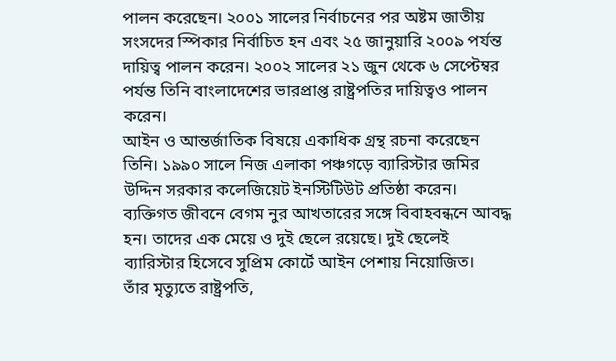পালন করেছেন। ২০০১ সালের নির্বাচনের পর অষ্টম জাতীয় সংসদের স্পিকার নির্বাচিত হন এবং ২৫ জানুয়ারি ২০০৯ পর্যন্ত দায়িত্ব পালন করেন। ২০০২ সালের ২১ জুন থেকে ৬ সেপ্টেম্বর পর্যন্ত তিনি বাংলাদেশের ভারপ্রাপ্ত রাষ্ট্রপতির দায়িত্বও পালন করেন।
আইন ও আন্তর্জাতিক বিষয়ে একাধিক গ্রন্থ রচনা করেছেন তিনি। ১৯৯০ সালে নিজ এলাকা পঞ্চগড়ে ব্যারিস্টার জমির উদ্দিন সরকার কলেজিয়েট ইনস্টিটিউট প্রতিষ্ঠা করেন। ব্যক্তিগত জীবনে বেগম নুর আখতারের সঙ্গে বিবাহবন্ধনে আবদ্ধ হন। তাদের এক মেয়ে ও দুই ছেলে রয়েছে। দুই ছেলেই ব্যারিস্টার হিসেবে সুপ্রিম কোর্টে আইন পেশায় নিয়োজিত।
তাঁর মৃত্যুতে রাষ্ট্রপতি,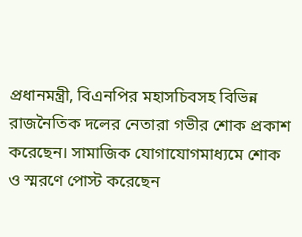প্রধানমন্ত্রী, বিএনপির মহাসচিবসহ বিভিন্ন রাজনৈতিক দলের নেতারা গভীর শোক প্রকাশ করেছেন। সামাজিক যোগাযোগমাধ্যমে শোক ও স্মরণে পোস্ট করেছেন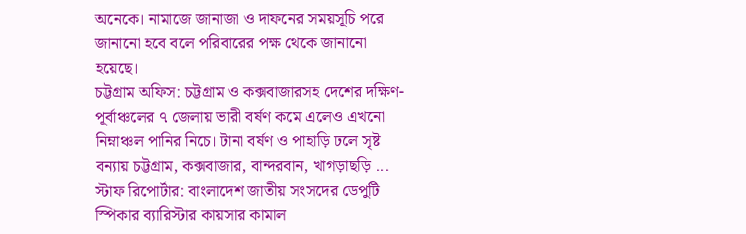অনেকে। নামাজে জানাজা ও দাফনের সময়সূচি পরে জানানো হবে বলে পরিবারের পক্ষ থেকে জানানো হয়েছে।
চট্টগ্রাম অফিস: চট্টগ্রাম ও কক্সবাজারসহ দেশের দক্ষিণ-পূর্বাঞ্চলের ৭ জেলায় ভারী বর্ষণ কমে এলেও এখনো নিম্নাঞ্চল পানির নিচে। টানা বর্ষণ ও পাহাড়ি ঢলে সৃষ্ট বন্যায় চট্টগ্রাম, কক্সবাজার, বান্দরবান, খাগড়াছড়ি ...
স্টাফ রিপোর্টার: বাংলাদেশ জাতীয় সংসদের ডেপুটি স্পিকার ব্যারিস্টার কায়সার কামাল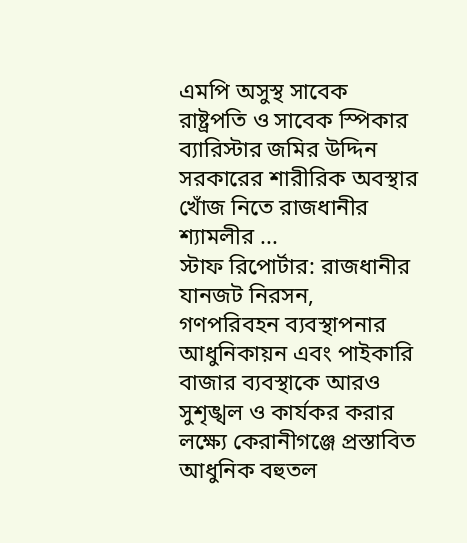এমপি অসুস্থ সাবেক রাষ্ট্রপতি ও সাবেক স্পিকার ব্যারিস্টার জমির উদ্দিন সরকারের শারীরিক অবস্থার খোঁজ নিতে রাজধানীর শ্যামলীর ...
স্টাফ রিপোর্টার: রাজধানীর যানজট নিরসন, গণপরিবহন ব্যবস্থাপনার আধুনিকায়ন এবং পাইকারি বাজার ব্যবস্থাকে আরও সুশৃঙ্খল ও কার্যকর করার লক্ষ্যে কেরানীগঞ্জে প্রস্তাবিত আধুনিক বহুতল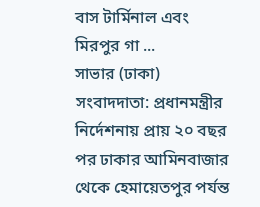বাস টার্মিনাল এবং মিরপুর গা ...
সাভার (ঢাকা) সংবাদদাতা: প্রধানমন্ত্রীর নির্দেশনায় প্রায় ২০ বছর পর ঢাকার আমিনবাজার থেকে হেমায়েতপুর পর্যন্ত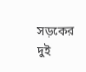সড়কের দুই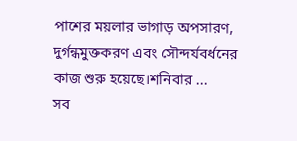পাশের ময়লার ভাগাড় অপসারণ, দুর্গন্ধমুক্তকরণ এবং সৌন্দর্যবর্ধনের কাজ শুরু হয়েছে।শনিবার ...
সব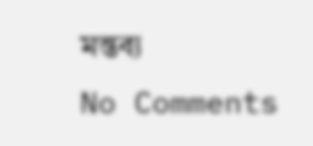মন্তব্য
No Comments